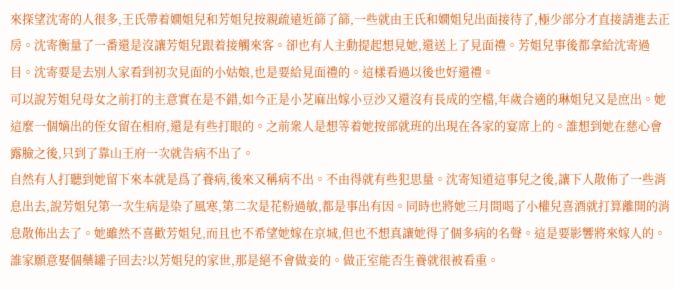來探望沈寄的人很多,王氏帶着嫺姐兒和芳姐兒按親疏遠近篩了篩,一些就由王氏和嫺姐兒出面接待了,極少部分才直接請進去正房。沈寄衡量了一番還是沒讓芳姐兒跟着接觸來客。卻也有人主動提起想見她,還送上了見面禮。芳姐兒事後都拿給沈寄過目。沈寄要是去別人家看到初次見面的小姑娘,也是要給見面禮的。這樣看過以後也好還禮。
可以說芳姐兒母女之前打的主意實在是不錯,如今正是小芝麻出嫁小豆沙又還沒有長成的空檔,年歲合適的琳姐兒又是庶出。她這麼一個嫡出的侄女留在相府,還是有些打眼的。之前衆人是想等着她按部就班的出現在各家的宴席上的。誰想到她在慈心會露臉之後,只到了靠山王府一次就告病不出了。
自然有人打聽到她留下來本就是爲了養病,後來又稱病不出。不由得就有些犯思量。沈寄知道這事兒之後,讓下人散佈了一些消息出去,說芳姐兒第一次生病是染了風寒,第二次是花粉過敏,都是事出有因。同時也將她三月間喝了小權兒喜酒就打算離開的消息散佈出去了。她雖然不喜歡芳姐兒,而且也不希望她嫁在京城,但也不想真讓她得了個多病的名聲。這是要影響將來嫁人的。誰家願意娶個藥罐子回去?以芳姐兒的家世,那是絕不會做妾的。做正室能否生養就很被看重。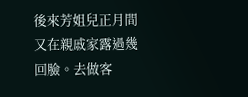後來芳姐兒正月間又在親戚家露過幾回臉。去做客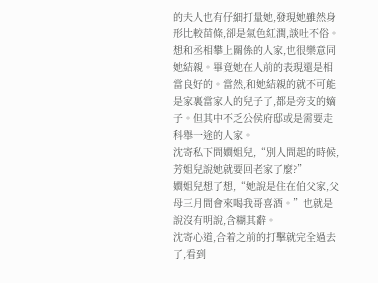的夫人也有仔細打量她,發現她雖然身形比較苗條,卻是氣色紅潤,談吐不俗。想和丞相攀上關係的人家,也很樂意同她結親。畢竟她在人前的表現還是相當良好的。當然,和她結親的就不可能是家裏當家人的兒子了,都是旁支的嫡子。但其中不乏公侯府邸或是需要走科舉一途的人家。
沈寄私下問嫺姐兒,“別人問起的時候,芳姐兒說她就要回老家了麼?”
嫺姐兒想了想,“她說是住在伯父家,父母三月間會來喝我哥喜酒。”也就是說沒有明說,含糊其辭。
沈寄心道,合着之前的打擊就完全過去了,看到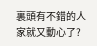裏頭有不錯的人家就又動心了?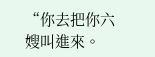“你去把你六嫂叫進來。